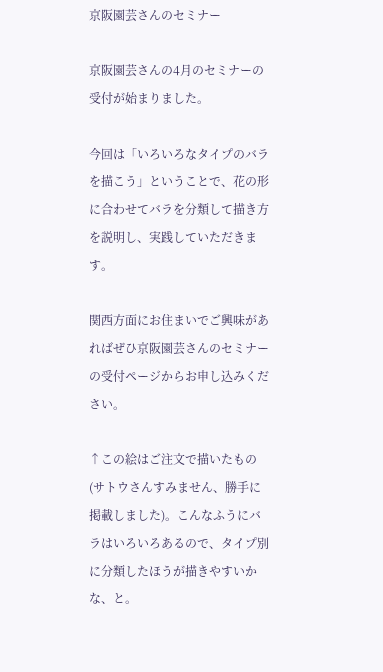京阪園芸さんのセミナー

京阪園芸さんの4月のセミナーの受付が始まりました。

今回は「いろいろなタイプのバラを描こう」ということで、花の形に合わせてバラを分類して描き方を説明し、実践していただきます。

関西方面にお住まいでご興味があればぜひ京阪園芸さんのセミナーの受付ページからお申し込みください。

↑この絵はご注文で描いたもの(サトウさんすみません、勝手に掲載しました)。こんなふうにバラはいろいろあるので、タイプ別に分類したほうが描きやすいかな、と。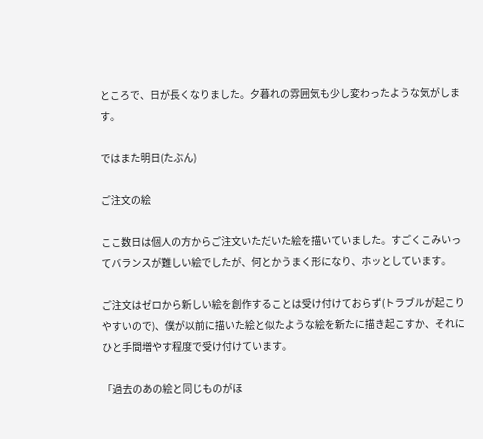ところで、日が長くなりました。夕暮れの雰囲気も少し変わったような気がします。

ではまた明日(たぶん)

ご注文の絵

ここ数日は個人の方からご注文いただいた絵を描いていました。すごくこみいってバランスが難しい絵でしたが、何とかうまく形になり、ホッとしています。

ご注文はゼロから新しい絵を創作することは受け付けておらず(トラブルが起こりやすいので)、僕が以前に描いた絵と似たような絵を新たに描き起こすか、それにひと手間増やす程度で受け付けています。

「過去のあの絵と同じものがほ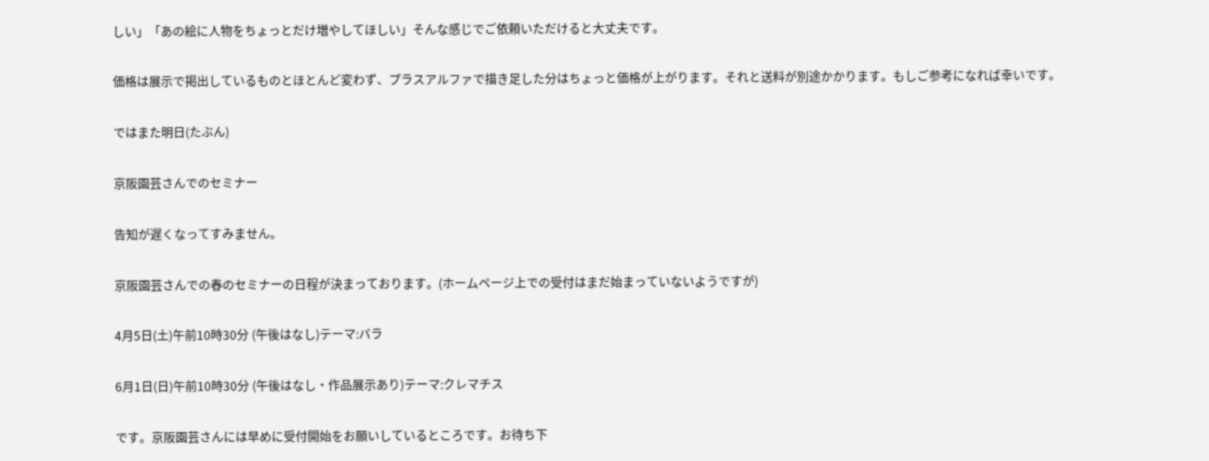しい」「あの絵に人物をちょっとだけ増やしてほしい」そんな感じでご依頼いただけると大丈夫です。

価格は展示で掲出しているものとほとんど変わず、プラスアルファで描き足した分はちょっと価格が上がります。それと送料が別途かかります。もしご参考になれば幸いです。

ではまた明日(たぶん)

京阪園芸さんでのセミナー

告知が遅くなってすみません。

京阪園芸さんでの春のセミナーの日程が決まっております。(ホームページ上での受付はまだ始まっていないようですが)

4月5日(土)午前10時30分 (午後はなし)テーマ:バラ

6月1日(日)午前10時30分 (午後はなし・作品展示あり)テーマ:クレマチス

です。京阪園芸さんには早めに受付開始をお願いしているところです。お待ち下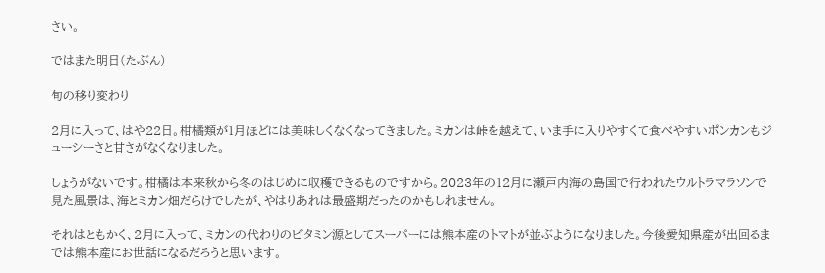さい。

ではまた明日(たぶん)

旬の移り変わり

2月に入って、はや22日。柑橘類が1月ほどには美味しくなくなってきました。ミカンは峠を越えて、いま手に入りやすくて食べやすいポンカンもジューシーさと甘さがなくなりました。

しょうがないです。柑橘は本来秋から冬のはじめに収穫できるものですから。2023年の12月に瀬戸内海の島国で行われたウルトラマラソンで見た風景は、海とミカン畑だらけでしたが、やはりあれは最盛期だったのかもしれません。

それはともかく、2月に入って、ミカンの代わりのビタミン源としてスーパーには熊本産のトマトが並ぶようになりました。今後愛知県産が出回るまでは熊本産にお世話になるだろうと思います。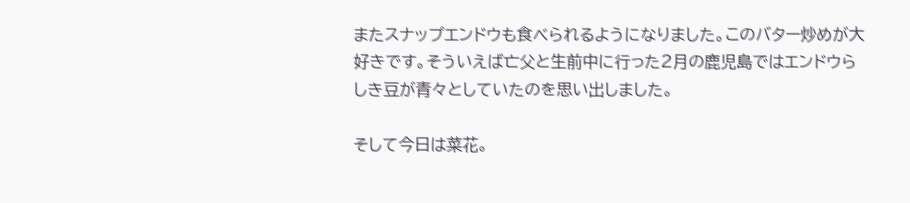またスナップエンドウも食べられるようになりました。このバター炒めが大好きです。そういえば亡父と生前中に行った2月の鹿児島ではエンドウらしき豆が青々としていたのを思い出しました。

そして今日は菜花。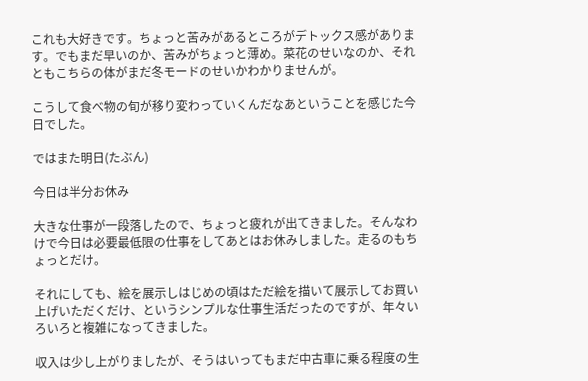これも大好きです。ちょっと苦みがあるところがデトックス感があります。でもまだ早いのか、苦みがちょっと薄め。菜花のせいなのか、それともこちらの体がまだ冬モードのせいかわかりませんが。

こうして食べ物の旬が移り変わっていくんだなあということを感じた今日でした。

ではまた明日(たぶん)

今日は半分お休み

大きな仕事が一段落したので、ちょっと疲れが出てきました。そんなわけで今日は必要最低限の仕事をしてあとはお休みしました。走るのもちょっとだけ。

それにしても、絵を展示しはじめの頃はただ絵を描いて展示してお買い上げいただくだけ、というシンプルな仕事生活だったのですが、年々いろいろと複雑になってきました。

収入は少し上がりましたが、そうはいってもまだ中古車に乗る程度の生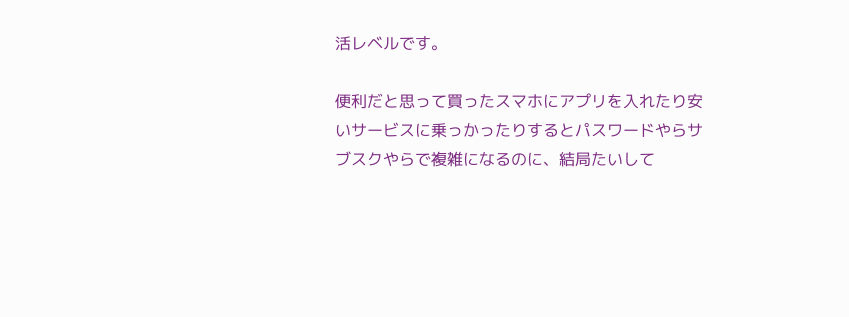活レベルです。

便利だと思って買ったスマホにアプリを入れたり安いサービスに乗っかったりするとパスワードやらサブスクやらで複雑になるのに、結局たいして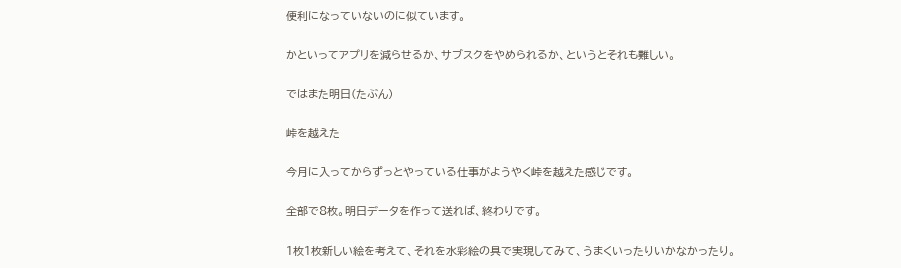便利になっていないのに似ています。

かといってアプリを減らせるか、サブスクをやめられるか、というとそれも難しい。

ではまた明日(たぶん)

峠を越えた

今月に入ってからずっとやっている仕事がようやく峠を越えた感じです。

全部で8枚。明日データを作って送れば、終わりです。

1枚1枚新しい絵を考えて、それを水彩絵の具で実現してみて、うまくいったりいかなかったり。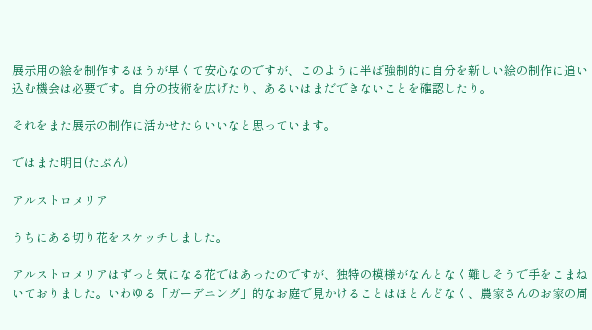展示用の絵を制作するほうが早くて安心なのですが、このように半ば強制的に自分を新しい絵の制作に追い込む機会は必要です。自分の技術を広げたり、あるいはまだできないことを確認したり。

それをまた展示の制作に活かせたらいいなと思っています。

ではまた明日(たぶん)

アルストロメリア

うちにある切り花をスケッチしました。

アルストロメリアはずっと気になる花ではあったのですが、独特の模様がなんとなく難しそうで手をこまねいておりました。いわゆる「ガーデニング」的なお庭で見かけることはほとんどなく、農家さんのお家の周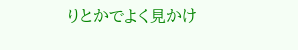りとかでよく見かけ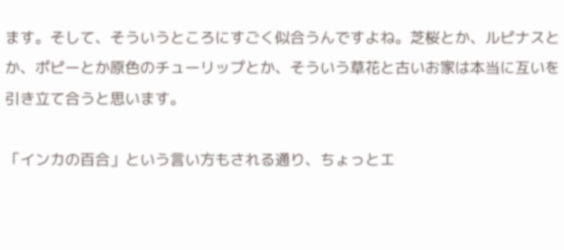ます。そして、そういうところにすごく似合うんですよね。芝桜とか、ルピナスとか、ポピーとか原色のチューリップとか、そういう草花と古いお家は本当に互いを引き立て合うと思います。

「インカの百合」という言い方もされる通り、ちょっとエ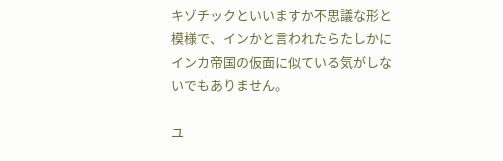キゾチックといいますか不思議な形と模様で、インかと言われたらたしかにインカ帝国の仮面に似ている気がしないでもありません。

ユ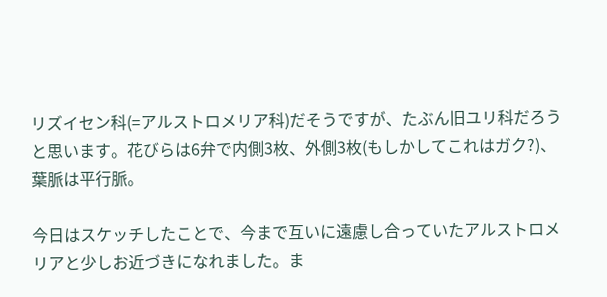リズイセン科(=アルストロメリア科)だそうですが、たぶん旧ユリ科だろうと思います。花びらは6弁で内側3枚、外側3枚(もしかしてこれはガク?)、葉脈は平行脈。

今日はスケッチしたことで、今まで互いに遠慮し合っていたアルストロメリアと少しお近づきになれました。ま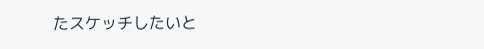たスケッチしたいと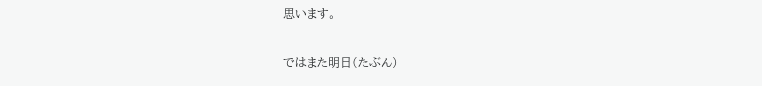思います。

ではまた明日(たぶん)